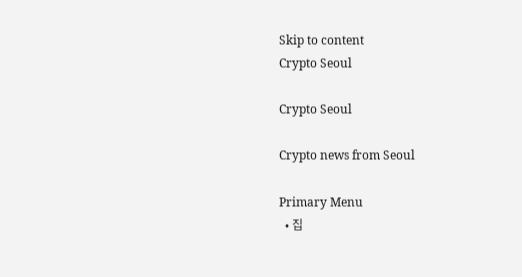Skip to content
Crypto Seoul

Crypto Seoul

Crypto news from Seoul

Primary Menu
  • 집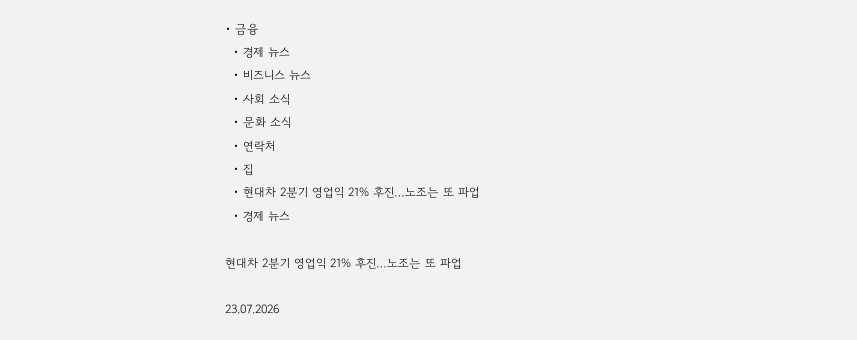• 금융
  • 경제 뉴스
  • 비즈니스 뉴스
  • 사회 소식
  • 문화 소식
  • 연락처
  • 집
  • 현대차 2분기 영업익 21% 후진…노조는 또 파업
  • 경제 뉴스

현대차 2분기 영업익 21% 후진…노조는 또 파업

23.07.2026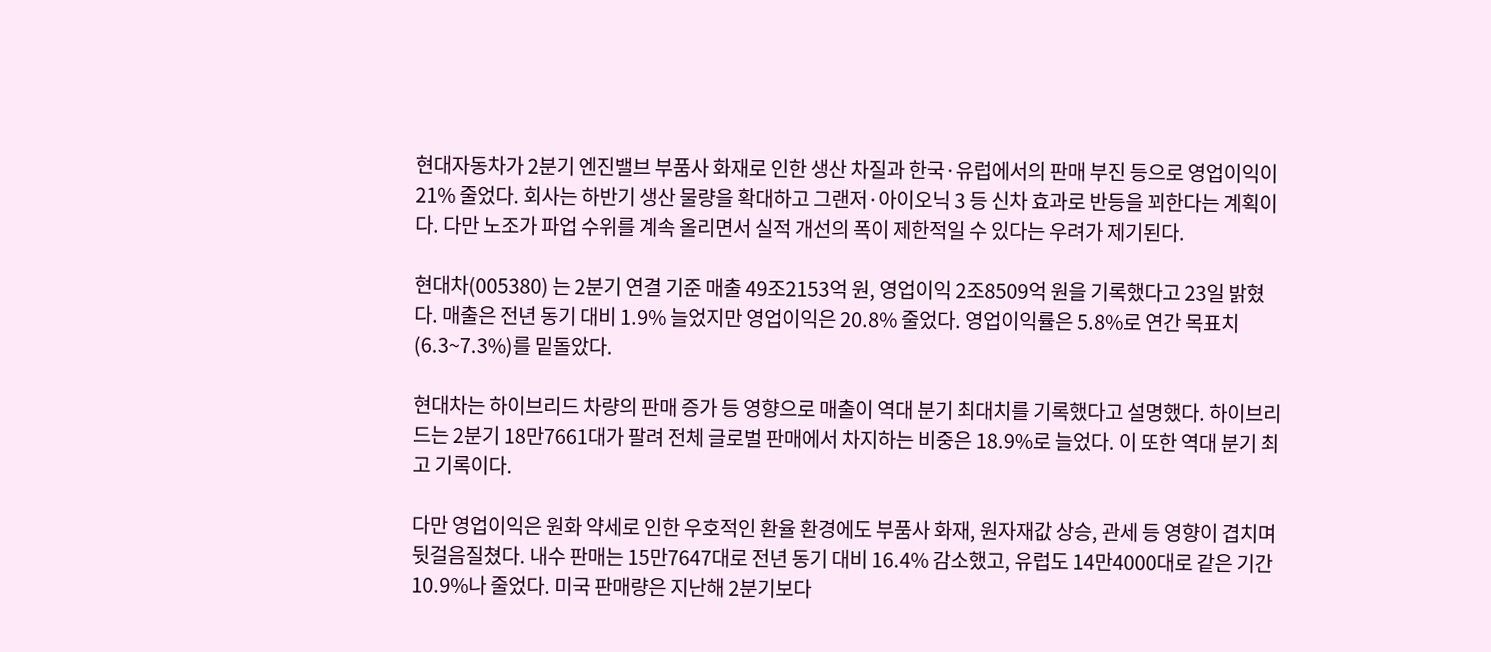현대자동차가 2분기 엔진밸브 부품사 화재로 인한 생산 차질과 한국·유럽에서의 판매 부진 등으로 영업이익이 21% 줄었다. 회사는 하반기 생산 물량을 확대하고 그랜저·아이오닉 3 등 신차 효과로 반등을 꾀한다는 계획이다. 다만 노조가 파업 수위를 계속 올리면서 실적 개선의 폭이 제한적일 수 있다는 우려가 제기된다.

현대차(005380) 는 2분기 연결 기준 매출 49조2153억 원, 영업이익 2조8509억 원을 기록했다고 23일 밝혔다. 매출은 전년 동기 대비 1.9% 늘었지만 영업이익은 20.8% 줄었다. 영업이익률은 5.8%로 연간 목표치(6.3~7.3%)를 밑돌았다.

현대차는 하이브리드 차량의 판매 증가 등 영향으로 매출이 역대 분기 최대치를 기록했다고 설명했다. 하이브리드는 2분기 18만7661대가 팔려 전체 글로벌 판매에서 차지하는 비중은 18.9%로 늘었다. 이 또한 역대 분기 최고 기록이다.

다만 영업이익은 원화 약세로 인한 우호적인 환율 환경에도 부품사 화재, 원자재값 상승, 관세 등 영향이 겹치며 뒷걸음질쳤다. 내수 판매는 15만7647대로 전년 동기 대비 16.4% 감소했고, 유럽도 14만4000대로 같은 기간 10.9%나 줄었다. 미국 판매량은 지난해 2분기보다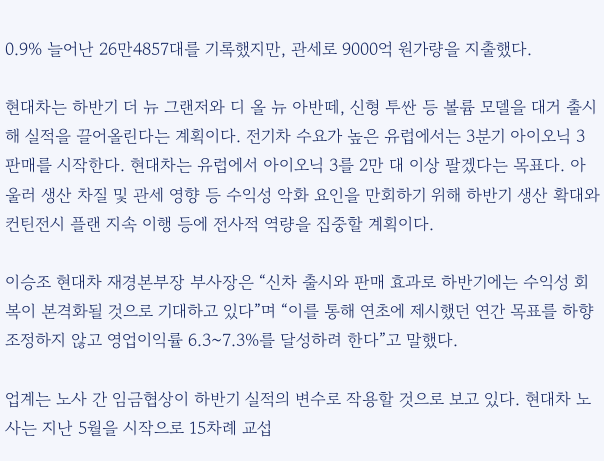0.9% 늘어난 26만4857대를 기록했지만, 관세로 9000억 원가량을 지출했다.

현대차는 하반기 더 뉴 그랜저와 디 올 뉴 아반떼, 신형 투싼 등 볼륨 모델을 대거 출시해 실적을 끌어올린다는 계획이다. 전기차 수요가 높은 유럽에서는 3분기 아이오닉 3 판매를 시작한다. 현대차는 유럽에서 아이오닉 3를 2만 대 이상 팔겠다는 목표다. 아울러 생산 차질 및 관세 영향 등 수익성 악화 요인을 만회하기 위해 하반기 생산 확대와 컨틴전시 플랜 지속 이행 등에 전사적 역량을 집중할 계획이다.

이승조 현대차 재경본부장 부사장은 “신차 출시와 판매 효과로 하반기에는 수익성 회복이 본격화될 것으로 기대하고 있다”며 “이를 통해 연초에 제시했던 연간 목표를 하향 조정하지 않고 영업이익률 6.3~7.3%를 달성하려 한다”고 말했다.

업계는 노사 간 임금협상이 하반기 실적의 변수로 작용할 것으로 보고 있다. 현대차 노사는 지난 5월을 시작으로 15차례 교섭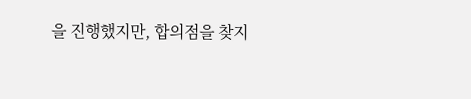을 진행했지만, 합의점을 찾지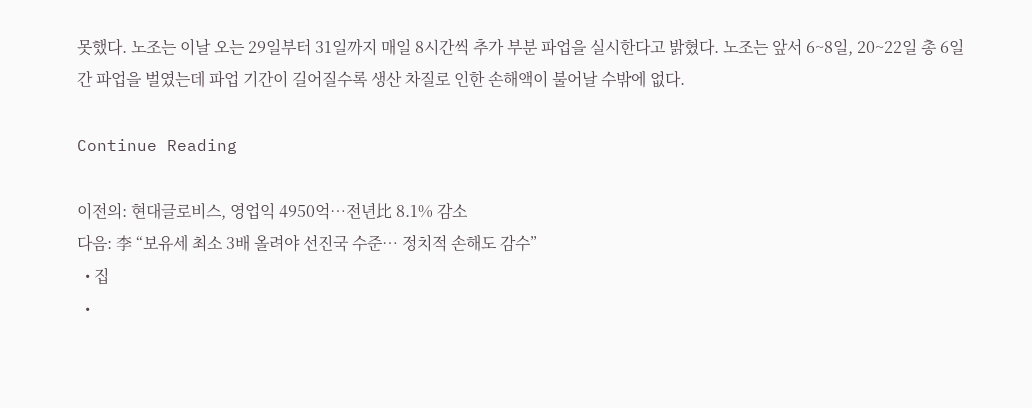못했다. 노조는 이날 오는 29일부터 31일까지 매일 8시간씩 추가 부분 파업을 실시한다고 밝혔다. 노조는 앞서 6~8일, 20~22일 총 6일간 파업을 벌였는데 파업 기간이 길어질수록 생산 차질로 인한 손해액이 불어날 수밖에 없다.

Continue Reading

이전의: 현대글로비스, 영업익 4950억…전년比 8.1% 감소
다음: 李 “보유세 최소 3배 올려야 선진국 수준… 정치적 손해도 감수”
  • 집
  •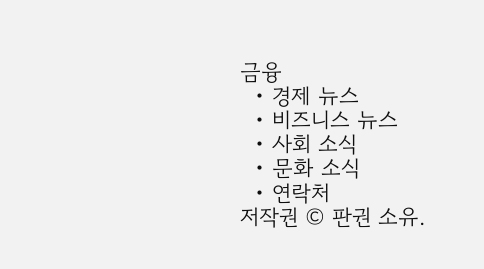금융
  • 경제 뉴스
  • 비즈니스 뉴스
  • 사회 소식
  • 문화 소식
  • 연락처
저작권 © 판권 소유.